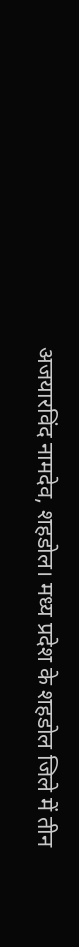अजयारविंद नामदेव, शहडोल। मध्य प्रदेश के शहडोल जिले में तीन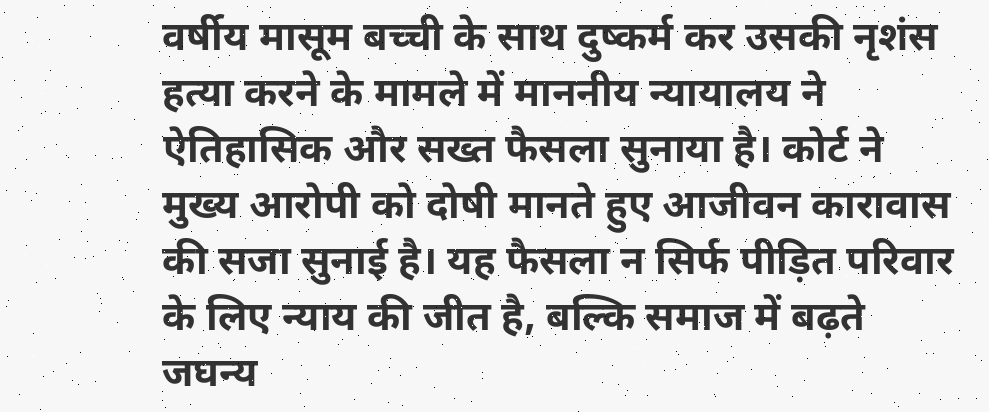वर्षीय मासूम बच्ची के साथ दुष्कर्म कर उसकी नृशंस हत्या करने के मामले में माननीय न्यायालय ने ऐतिहासिक और सख्त फैसला सुनाया है। कोर्ट ने मुख्य आरोपी को दोषी मानते हुए आजीवन कारावास की सजा सुनाई है। यह फैसला न सिर्फ पीड़ित परिवार के लिए न्याय की जीत है, बल्कि समाज में बढ़ते जघन्य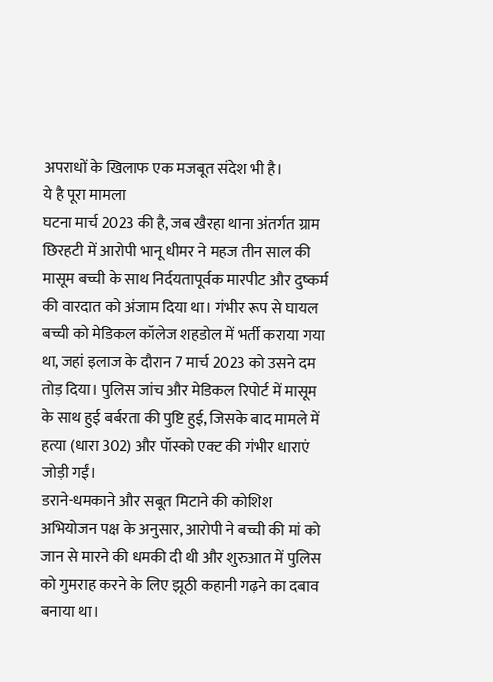अपराधों के खिलाफ एक मजबूत संदेश भी है।
ये है पूरा मामला
घटना मार्च 2023 की है, जब खैरहा थाना अंतर्गत ग्राम छिरहटी में आरोपी भानू धीमर ने महज तीन साल की मासूम बच्ची के साथ निर्दयतापूर्वक मारपीट और दुष्कर्म की वारदात को अंजाम दिया था। गंभीर रूप से घायल बच्ची को मेडिकल कॉलेज शहडोल में भर्ती कराया गया था, जहां इलाज के दौरान 7 मार्च 2023 को उसने दम तोड़ दिया। पुलिस जांच और मेडिकल रिपोर्ट में मासूम के साथ हुई बर्बरता की पुष्टि हुई, जिसके बाद मामले में हत्या (धारा 302) और पॉस्को एक्ट की गंभीर धाराएं जोड़ी गईं।
डराने-धमकाने और सबूत मिटाने की कोशिश
अभियोजन पक्ष के अनुसार, आरोपी ने बच्ची की मां को जान से मारने की धमकी दी थी और शुरुआत में पुलिस को गुमराह करने के लिए झूठी कहानी गढ़ने का दबाव बनाया था।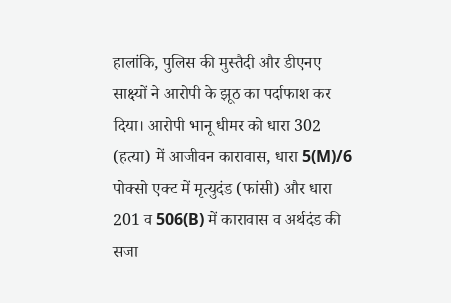हालांकि, पुलिस की मुस्तैदी और डीएनए साक्ष्यों ने आरोपी के झूठ का पर्दाफाश कर दिया। आरोपी भानू धीमर को धारा 302 (हत्या) में आजीवन कारावास, धारा 5(M)/6 पोक्सो एक्ट में मृत्युदंड (फांसी) और धारा 201 व 506(B) में कारावास व अर्थदंड की सजा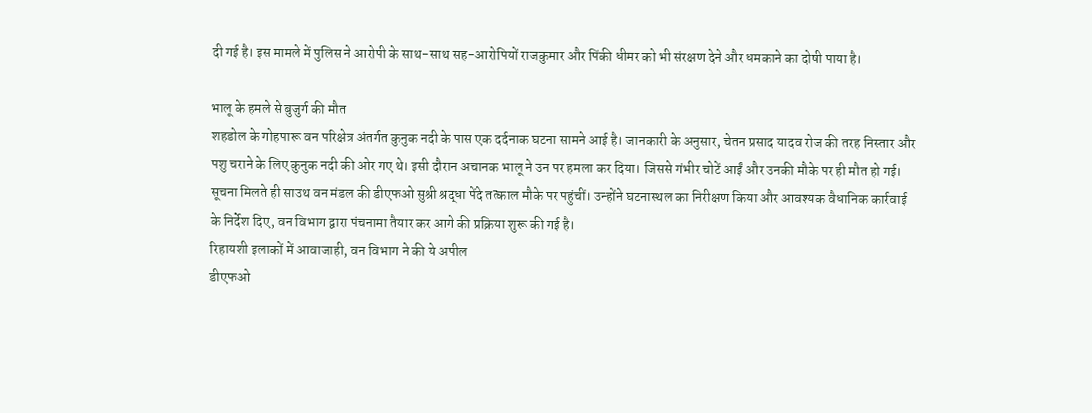दी गई है। इस मामले में पुलिस ने आरोपी के साथ-साथ सह-आरोपियों राजकुमार और पिंकी धीमर को भी संरक्षण देने और धमकाने का दोषी पाया है।

भालू के हमले से बुजुर्ग की मौत
शहडोल के गोहपारू वन परिक्षेत्र अंतर्गत कुनुक नदी के पास एक दर्दनाक घटना सामने आई है। जानकारी के अनुसार, चेतन प्रसाद यादव रोज की तरह निस्तार और पशु चराने के लिए कुनुक नदी की ओर गए थे। इसी दौरान अचानक भालू ने उन पर हमला कर दिया। जिससे गंभीर चोटें आईं और उनकी मौके पर ही मौत हो गई। सूचना मिलते ही साउथ वन मंडल की डीएफओ सुश्री श्रद्धा पेंदे तत्काल मौके पर पहुंचीं। उन्होंने घटनास्थल का निरीक्षण किया और आवश्यक वैधानिक कार्रवाई के निर्देश दिए, वन विभाग द्वारा पंचनामा तैयार कर आगे की प्रक्रिया शुरू की गई है।
रिहायशी इलाकों में आवाजाही, वन विभाग ने की ये अपील
डीएफओ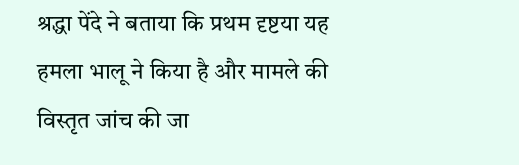श्रद्धा पेंदे ने बताया कि प्रथम दृष्टया यह हमला भालू ने किया है और मामले की विस्तृत जांच की जा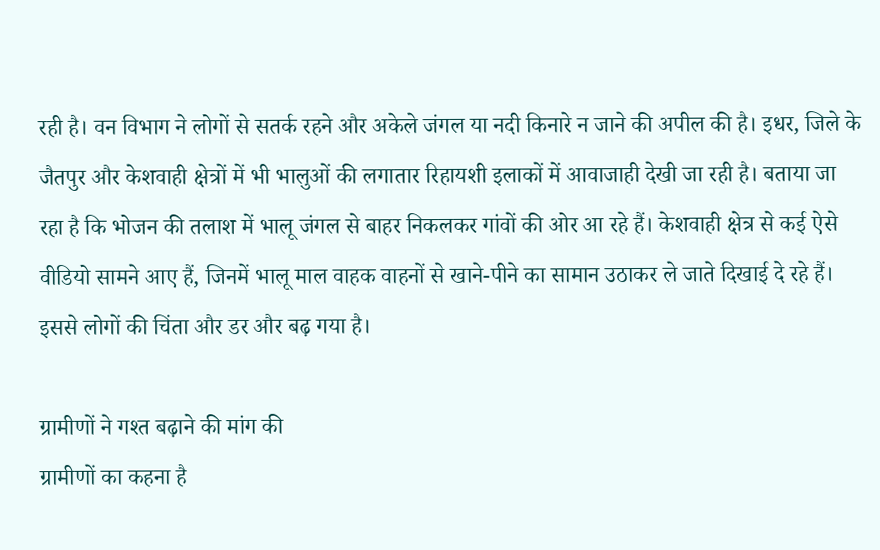रही है। वन विभाग ने लोगों से सतर्क रहने और अकेले जंगल या नदी किनारे न जाने की अपील की है। इधर, जिले के जैतपुर और केशवाही क्षेत्रों में भी भालुओं की लगातार रिहायशी इलाकों में आवाजाही देखी जा रही है। बताया जा रहा है कि भोजन की तलाश में भालू जंगल से बाहर निकलकर गांवों की ओर आ रहे हैं। केशवाही क्षेत्र से कई ऐसे वीडियो सामने आए हैं, जिनमें भालू माल वाहक वाहनों से खाने-पीने का सामान उठाकर ले जाते दिखाई दे रहे हैं। इससे लोगों की चिंता और डर और बढ़ गया है।

ग्रामीणों ने गश्त बढ़ाने की मांग की
ग्रामीणों का कहना है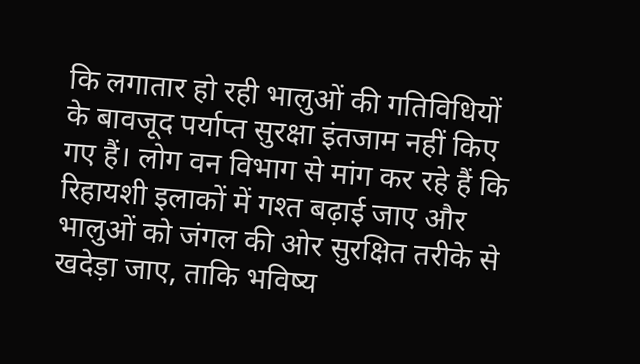कि लगातार हो रही भालुओं की गतिविधियों के बावजूद पर्याप्त सुरक्षा इंतजाम नहीं किए गए हैं। लोग वन विभाग से मांग कर रहे हैं कि रिहायशी इलाकों में गश्त बढ़ाई जाए और भालुओं को जंगल की ओर सुरक्षित तरीके से खदेड़ा जाए, ताकि भविष्य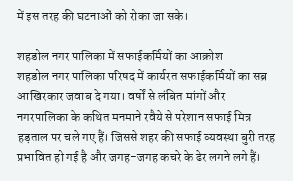में इस तरह की घटनाओं को रोका जा सके।

शहडोल नगर पालिका में सफाईकर्मियों का आक्रोश
शहडोल नगर पालिका परिषद में कार्यरत सफाईकर्मियों का सब्र आखिरकार जवाब दे गया। वर्षों से लंबित मांगों और नगरपालिका के कथित मनमाने रवैये से परेशान सफाई मित्र हड़ताल पर चले गए हैं। जिससे शहर की सफाई व्यवस्था बुरी तरह प्रभावित हो गई है और जगह-जगह कचरे के ढेर लगने लगे हैं।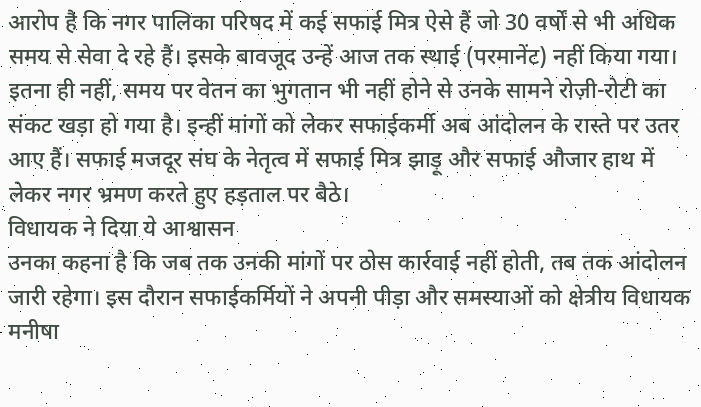आरोप है कि नगर पालिका परिषद में कई सफाई मित्र ऐसे हैं जो 30 वर्षों से भी अधिक समय से सेवा दे रहे हैं। इसके बावजूद उन्हें आज तक स्थाई (परमानेंट) नहीं किया गया। इतना ही नहीं, समय पर वेतन का भुगतान भी नहीं होने से उनके सामने रोज़ी-रोटी का संकट खड़ा हो गया है। इन्हीं मांगों को लेकर सफाईकर्मी अब आंदोलन के रास्ते पर उतर आए हैं। सफाई मजदूर संघ के नेतृत्व में सफाई मित्र झाड़ू और सफाई औजार हाथ में लेकर नगर भ्रमण करते हुए हड़ताल पर बैठे।
विधायक ने दिया ये आश्वासन
उनका कहना है कि जब तक उनकी मांगों पर ठोस कार्रवाई नहीं होती, तब तक आंदोलन जारी रहेगा। इस दौरान सफाईकर्मियों ने अपनी पीड़ा और समस्याओं को क्षेत्रीय विधायक मनीषा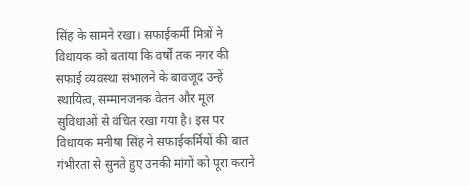सिंह के सामने रखा। सफाईकर्मी मित्रों ने विधायक को बताया कि वर्षों तक नगर की सफाई व्यवस्था संभालने के बावजूद उन्हें स्थायित्व, सम्मानजनक वेतन और मूल सुविधाओं से वंचित रखा गया है। इस पर विधायक मनीषा सिंह ने सफाईकर्मियों की बात गंभीरता से सुनते हुए उनकी मांगों को पूरा कराने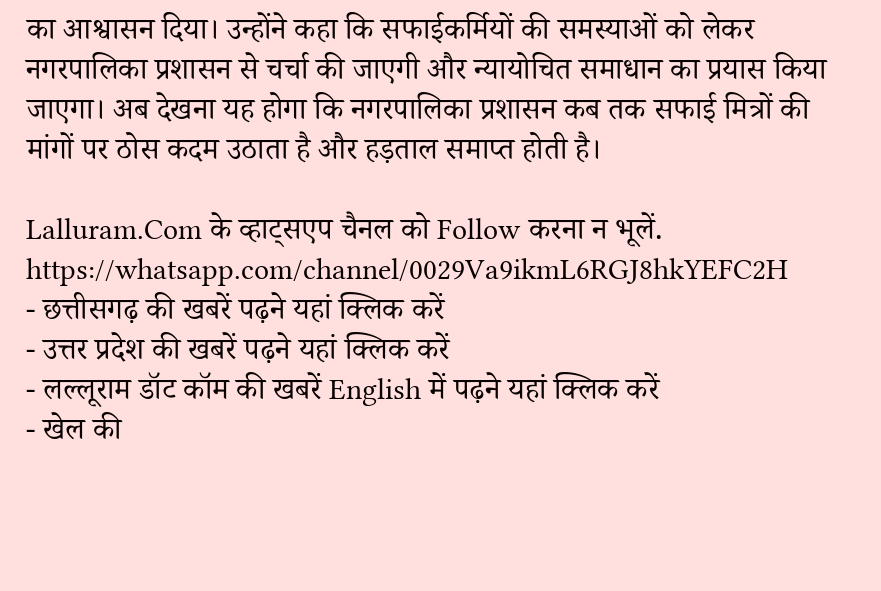का आश्वासन दिया। उन्होंने कहा कि सफाईकर्मियों की समस्याओं को लेकर नगरपालिका प्रशासन से चर्चा की जाएगी और न्यायोचित समाधान का प्रयास किया जाएगा। अब देखना यह होगा कि नगरपालिका प्रशासन कब तक सफाई मित्रों की मांगों पर ठोस कदम उठाता है और हड़ताल समाप्त होती है।

Lalluram.Com के व्हाट्सएप चैनल को Follow करना न भूलें.
https://whatsapp.com/channel/0029Va9ikmL6RGJ8hkYEFC2H
- छत्तीसगढ़ की खबरें पढ़ने यहां क्लिक करें
- उत्तर प्रदेश की खबरें पढ़ने यहां क्लिक करें
- लल्लूराम डॉट कॉम की खबरें English में पढ़ने यहां क्लिक करें
- खेल की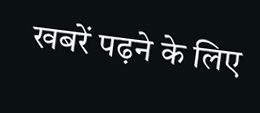खबरें पढ़ने के लिए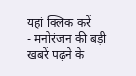यहां क्लिक करें
- मनोरंजन की बड़ी खबरें पढ़ने के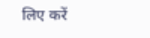लिए करें